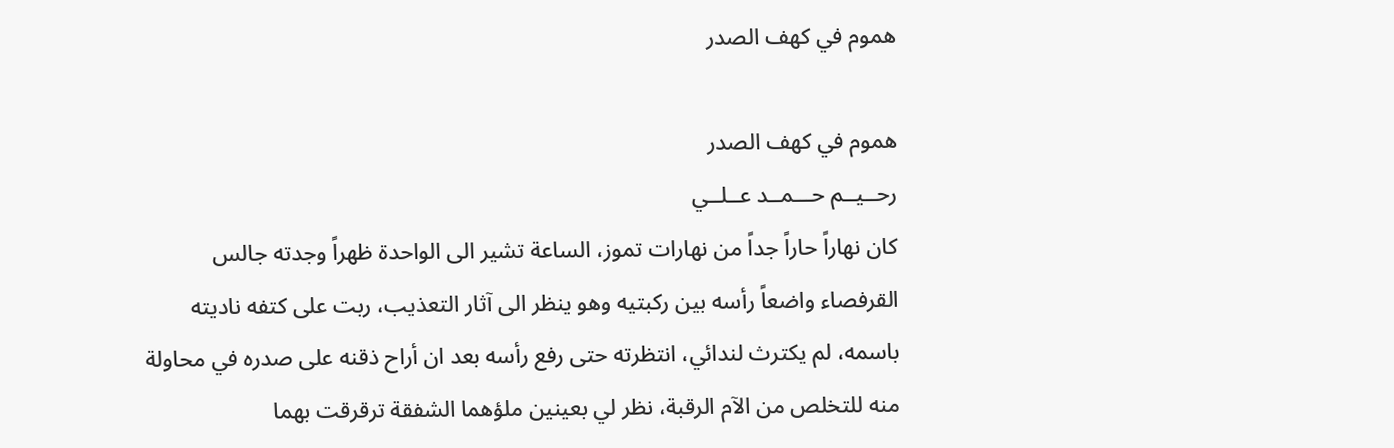هموم في كهف الصدر

هموم في كهف الصدر
رحــيــم حـــمــد عــلــي
كان نهاراً حاراً جداً من نهارات تموز، الساعة تشير الى الواحدة ظهراً وجدته جالس القرفصاء واضعاً رأسه بين ركبتيه وهو ينظر الى آثار التعذيب، ربت على كتفه ناديته باسمه، لم يكترث لندائي، انتظرته حتى رفع رأسه بعد ان أراح ذقنه على صدره في محاولة منه للتخلص من الآم الرقبة، نظر لي بعينين ملؤهما الشفقة ترقرقت بهما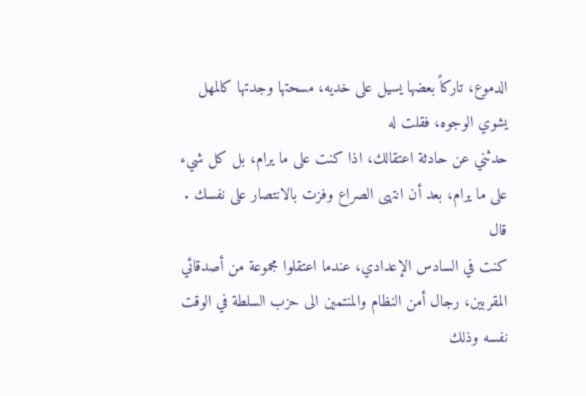الدموع، تاركاً بعضها يسيل على خديه، مسحتها وجدتها كالمهل يشوي الوجوه، فقلت له
حدثني عن حادثة اعتقالك، اذا كنت على ما يرام، بل كل شيء على ما يرام، بعد أن انتهى الصراع وفزت بالانتصار على نفسك .
قال
كنت في السادس الإعدادي، عندما اعتقلوا مجموعة من أصدقائي المقربين، رجال أمن النظام والمنتمين الى حزب السلطة في الوقت نفسه وذلك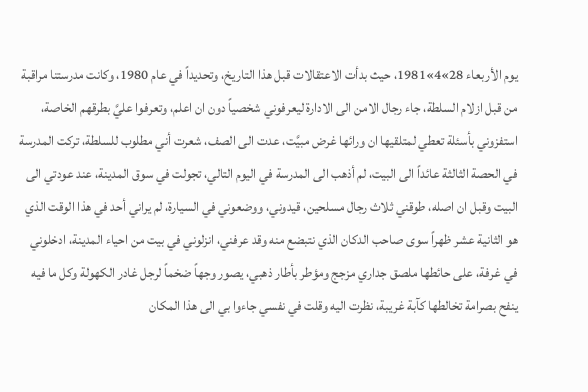يوم الأربعاء 28»4»1981، حيث بدأت الاعتقالات قبل هذا التاريخ، وتحديداً في عام 1980، وكانت مدرستنا مراقبة من قبل ازلام السلطة، جاء رجال الامن الى الادارة ليعرفوني شخصياً دون ان اعلم، وتعرفوا عليَّ بطرقهم الخاصة، استفزوني بأسئلة تعطي لمتلقيها ان ورائها غرض مبيَّت، عدت الى الصف، شعرت أني مطلوب للسلطة، تركت المدرسة في الحصة الثالثة عائداً الى البيت، لم أذهب الى المدرسة في اليوم التالي، تجولت في سوق المدينة، عند عودتي الى البيت وقبل ان اصله، طوقني ثلاث رجال مسلحين، قيدوني، ووضعوني في السيارة، لم يراني أحد في هذا الوقت الذي هو الثانية عشر ظهراً سوى صاحب الدكان الذي نتبضع منه وقد عرفني، انزلوني في بيت من احياء المدينة، ادخلوني في غرفة، على حائطها ملصق جداري مزجج ومؤطر بأطار ذهبي، يصور وجهاً ضخماً لرجل غادر الكهولة وكل ما فيه ينفح بصرامة تخالطها كآبة غريبة، نظرت اليه وقلت في نفسي جاءوا بي الى هذا المكان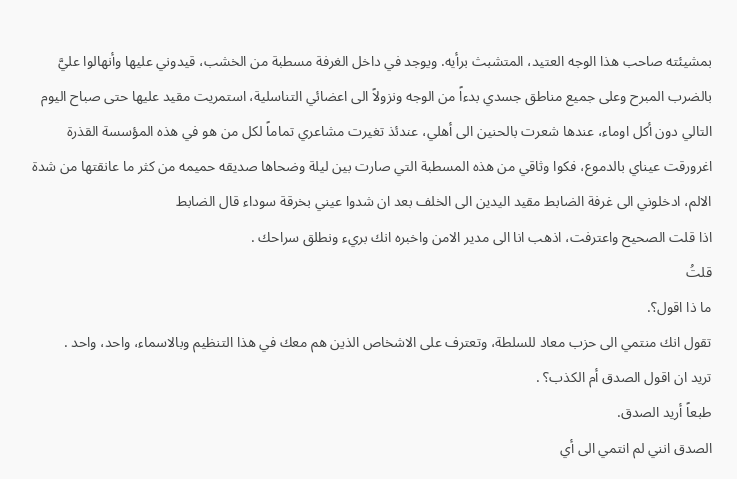بمشيئته صاحب هذا الوجه العتيد، المتشبث برأيه. ويوجد في داخل الغرفة مسطبة من الخشب، قيدوني عليها وأنهالوا عليَّ بالضرب المبرح وعلى جميع مناطق جسدي بدءاً من الوجه ونزولاً الى اعضائي التناسلية، استمريت مقيد عليها حتى صباح اليوم التالي دون أكل اوماء، عندها شعرت بالحنين الى أهلي، عندئذ تغيرت مشاعري تماماً لكل من هو في هذه المؤسسة القذرة اغرورقت عيناي بالدموع، فكوا وثاقي من هذه المسطبة التي صارت بين ليلة وضحاها صديقه حميمه من كثر ما عانقتها من شدة الالم، ادخلوني الى غرفة الضابط مقيد اليدين الى الخلف بعد ان شدوا عيني بخرقة سوداء قال الضابط
اذا قلت الصحيح واعترفت، اذهب انا الى مدير الامن واخبره انك بريء ونطلق سراحك .
قلتُ
ما ذا اقول؟.
تقول انك منتمي الى حزب معاد للسلطة، وتعترف على الاشخاص الذين هم معك في هذا التنظيم وبالاسماء، واحد، واحد .
تريد ان اقول الصدق أم الكذب؟ .
طبعاً أريد الصدق.
الصدق انني لم انتمي الى أي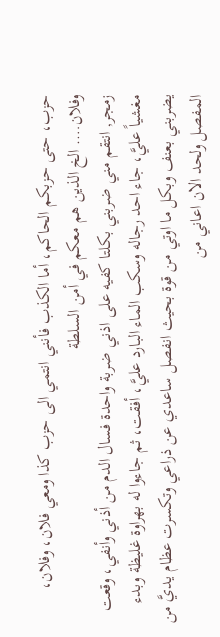حزب، حتى حزبكم الحاكم، أما الكذب فأنني انتمي الى حزب كذا ومعي فلان، وفلان، وفلان…. الخ الذين هم معكم في أمن السلطة
زمجر, انتقم مني ضربني بكلتا كفيه على اذني ضربة واحدة فسال الدم من أذني وأنفي، وقعت مغشياً عليَّ، جاء احد رجاله وسكب الماء البارد عليَّ، أفقت، ثم جاءوا له بهراوة غليظة وبدء يضربني بعنف وبكل ما اوتي من قوة بحيث انفصل ساعدي عن ذراعي وتكسرت عظام يديَّ من المفصل ولحد الان اعاني من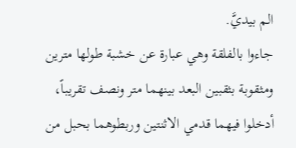الم بيديَّ.
جاءوا بالفلقة وهي عبارة عن خشبة طولها مترين ومثقوبة بثقبين البعد بينهما متر ونصف تقريباً، أدخلوا فيهما قدمي الاثنتين وربطوهما بحبل من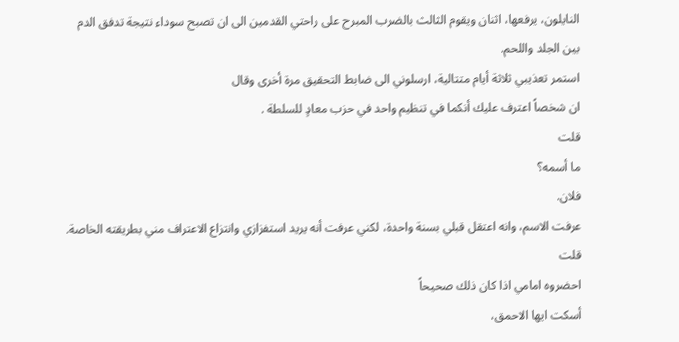النايلون، يرفعها، اثنان ويقوم الثالث بالضرب المبرح على راحتي القدمين الى ان تصبح سوداء نتيجة تدفق الدم بين الجلد واللحم.
استمر تعذيبي ثلاثة أيام متتالية، ارسلوني الى ضابط التحقيق مرة أخرى وقال
ان شخصاً اعترف عليك أنكما في تنظيم واحد في حزب معادٍ للسلطة .
قلت
ما أسمه؟
فلان.
عرفت الاسم، وانه اعتقل قبلي بسنة واحدة، لكني عرفت أنه يريد استفزازي وانتزاع الاعتراف مني بطريقته الخاصة.
قلت
احضروه امامي اذا كان ذلك صحيحاً
أسكت ايها الاحمق،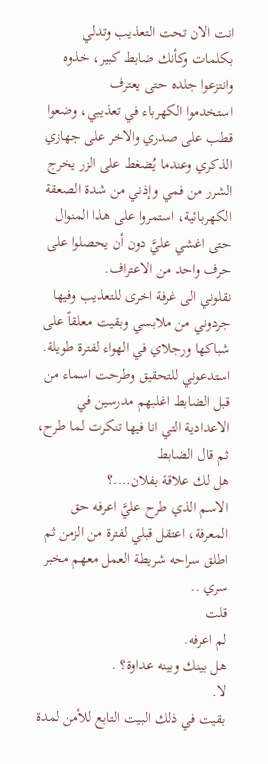انت الان تحت التعذيب وتدلي بكلمات وكأنك ضابط كبير، خذوه وانتزعوا جلده حتى يعترف
استخدموا الكهرباء في تعذيبي، وضعوا قطب على صدري والاخر على جهازي الذكري وعندما يُضغط على الزر يخرج الشرر من فمي وإذني من شدة الصعقة الكهربائية، استمروا على هذا المنوال حتى اغشي عليَّ دون أن يحصلوا على حرف واحد من الاعتراف.
نقلوني الى غرفة اخرى للتعذيب وفيها جردوني من ملابسي وبقيت معلقاً على شباكها ورجلاي في الهواء لفترة طويلة.
استدعوني للتحقيق وطرحت اسماء من قبل الضابط اغلبهم مدرسين في الاعدادية التي انا فيها تنكرت لما طرح، ثم قال الضابط
هل لك علاقة بفلان….؟
الاسم الذي طرح عليَّ اعرفه حق المعرفة، اعتقل قبلي لفترة من الزمن ثم اطلق سراحه شريطة العمل معهم مخبر سري ..
قلت
لم اعرفه.
هل بينك وبينه عداوة؟ .
لا.
بقيت في ذلك البيت التابع للأمن لمدة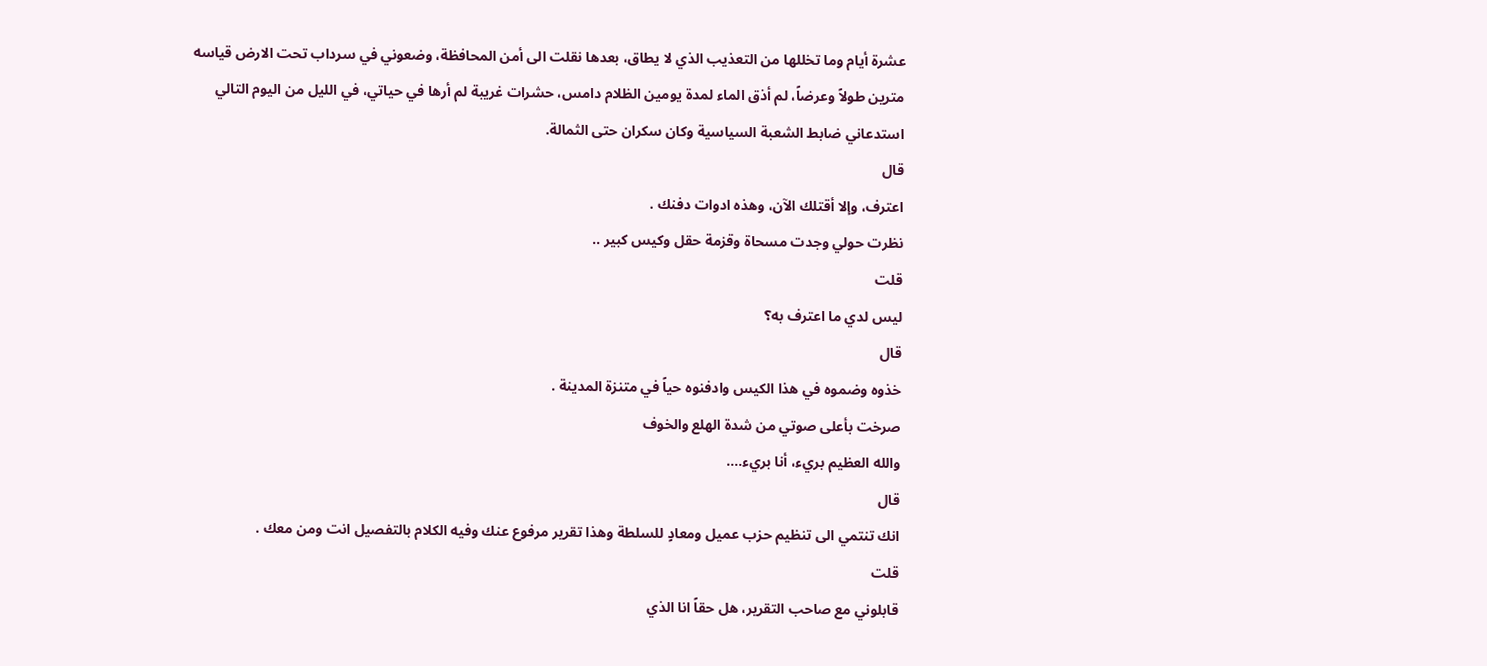عشرة أيام وما تخللها من التعذيب الذي لا يطاق، بعدها نقلت الى أمن المحافظة، وضعوني في سرداب تحت الارض قياسه مترين طولاً وعرضاً، لم أذق الماء لمدة يومين الظلام دامس، حشرات غريبة لم أرها في حياتي، في الليل من اليوم التالي استدعاني ضابط الشعبة السياسية وكان سكران حتى الثمالة.
قال
اعترف، وإلا أقتلك الآن، وهذه ادوات دفنك .
نظرت حولي وجدت مسحاة وقزمة حقل وكيس كبير ..
قلت
ليس لدي ما اعترف به؟
قال
خذوه وضموه في هذا الكيس وادفنوه حياً في متنزة المدينة .
صرخت بأعلى صوتي من شدة الهلع والخوف
والله العظيم بريء، أنا بريء….
قال
انك تنتمي الى تنظيم حزب عميل ومعادٍ للسلطة وهذا تقرير مرفوع عنك وفيه الكلام بالتفصيل انت ومن معك .
قلت
قابلوني مع صاحب التقرير، هل حقاً انا الذي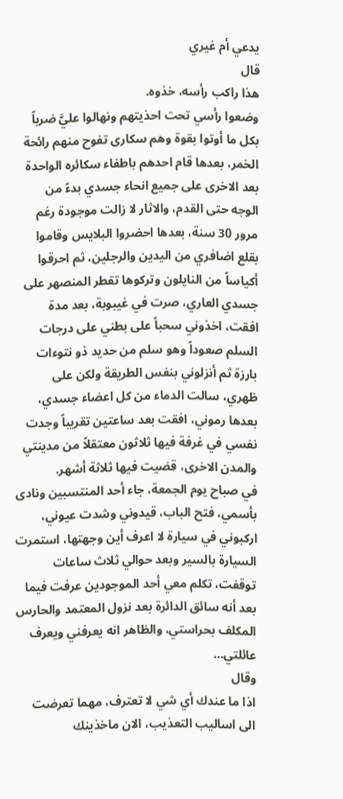يدعي أم غيري
قال
هذا راكب رأسه، خذوه.
وضعوا رأسي تحت احذيتهم ونهالوا عليَّ ضرباً بكل ما أوتوا بقوة وهم سكارى تفوح منهم رائحة الخمر، بعدها قام احدهم باطفاء سكائره الواحدة بعد الاخرى على جميع انحاء جسدي بدءً من الوجه حتى القدم، والاثار لا زالت موجودة رغم مرور 30 سنة، بعدها احضروا البلايس وقاموا بقلع اضافري من اليدين والرجلين، ثم احرقوا أكياساً من النايلون وتركوها تقطر المنصهر على جسدي العاري، صرت في غيبوبة، بعد مدة افقت، اخذوني سحباً على بطني على درجات السلم صعوداً وهو سلم من حديد ذو نتوءات بارزة ثم أنزلوني بنفس الطريقة ولكن على ظهري، سالت الدماء من كل اعضاء جسدي، بعدها رموني، افقت بعد ساعتين تقريباً وجدت نفسي في غرفة فيها ثلاثون معتقلاً من مدينتي والمدن الاخرى، قضيت فيها ثلاثة أشهر.
في صباح يوم الجمعة، جاء أحد المنتسبين ونادى بأسمي، فتح الباب، قيدوني وشدت عيوني، اركبوني في سيارة لا اعرف أين وجهتها، استمرت السيارة بالسير وبعد حوالي ثلاث ساعات توقفت، تكلم معي أحد الموجودين عرفت فيما بعد أنه سائق الدائرة بعد نزول المعتمد والحارس المكلف بحراستي، والظاهر انه يعرفني ويعرف عائلتي…
وقال
اذا ما عندك أي شي لا تعترف، مهما تعرضت الى اساليب التعذيب، الان ماخذينك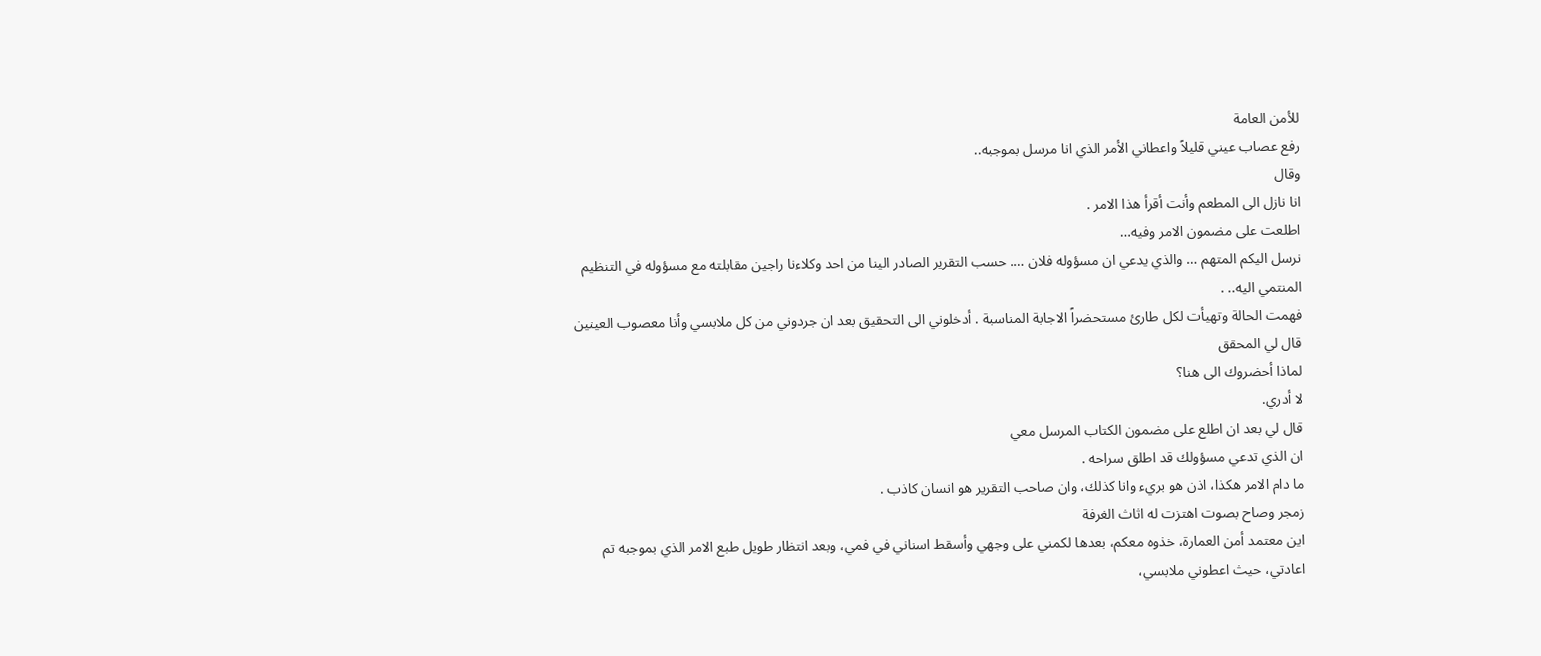للأمن العامة
رفع عصاب عيني قليلاً واعطاني الأمر الذي انا مرسل بموجبه..
وقال
انا نازل الى المطعم وأنت أقرأ هذا الامر .
اطلعت على مضمون الامر وفيه…
نرسل اليكم المتهم … والذي يدعي ان مسؤوله فلان …. حسب التقرير الصادر الينا من احد وكلاءنا راجين مقابلته مع مسؤوله في التنظيم المنتمي اليه.. .
فهمت الحالة وتهيأت لكل طارئ مستحضراً الاجابة المناسبة . أدخلوني الى التحقيق بعد ان جردوني من كل ملابسي وأنا معصوب العينين قال لي المحقق
لماذا أحضروك الى هنا؟
لا أدري.
قال لي بعد ان اطلع على مضمون الكتاب المرسل معي
ان الذي تدعي مسؤولك قد اطلق سراحه .
ما دام الامر هكذا، اذن هو بريء وانا كذلك، وان صاحب التقرير هو انسان كاذب .
زمجر وصاح بصوت اهتزت له اثاث الغرفة
اين معتمد أمن العمارة، خذوه معكم، بعدها لكمني على وجهي وأسقط اسناني في فمي، وبعد انتظار طويل طبع الامر الذي بموجبه تم اعادتي، حيث اعطوني ملابسي،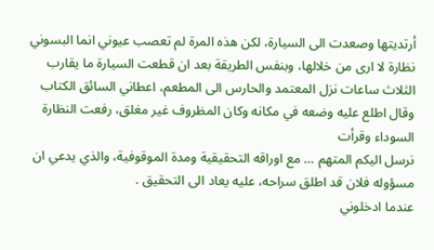أرتديتها وصعدت الى السيارة، لكن هذه المرة لم تعصب عيوني انما البسوني نظارة لا ارى من خلالها، وبنفس الطريقة بعد ان قطعت السيارة ما يقارب الثلاث ساعات نزل المعتمد والحارس الى المطعم، اعطاني السائق الكتاب وقال اطلع عليه وضعه في مكانه وكان المظروف غير مغلق، رفعت النظارة السوداء وقرأت
نرسل اليكم المتهم … مع اوراقه التحقيقية ومدة الموقوفية، والذي يدعي ان مسؤوله فلان قد اطلق سراحه، عليه يعاد الى التحقيق .
عندما ادخلوني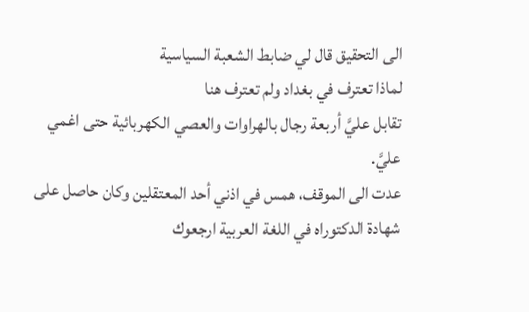الى التحقيق قال لي ضابط الشعبة السياسية
لماذا تعترف في بغداد ولم تعترف هنا
تقابل عليَّ أربعة رجال بالهراوات والعصي الكهربائية حتى اغمي عليَّ.
عدت الى الموقف، همس في اذني أحد المعتقلين وكان حاصل على شهادة الدكتوراه في اللغة العربية ارجعوك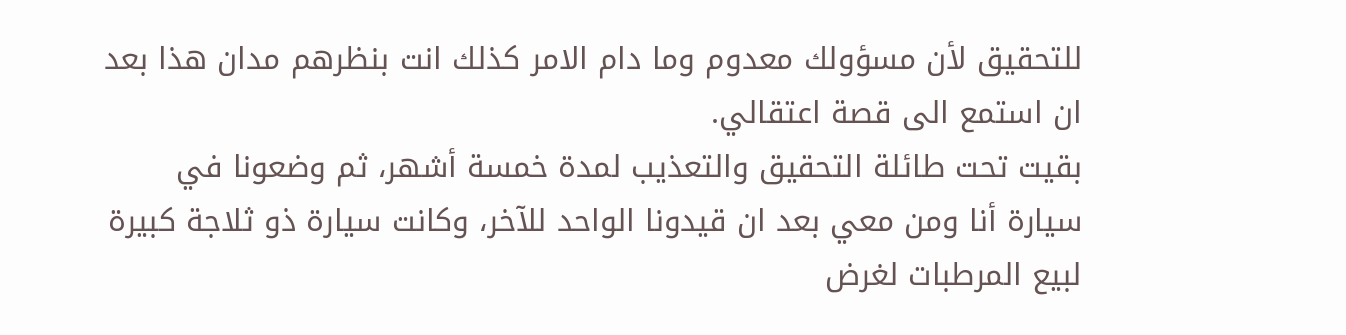للتحقيق لأن مسؤولك معدوم وما دام الامر كذلك انت بنظرهم مدان هذا بعد ان استمع الى قصة اعتقالي.
بقيت تحت طائلة التحقيق والتعذيب لمدة خمسة أشهر، ثم وضعونا في سيارة أنا ومن معي بعد ان قيدونا الواحد للآخر، وكانت سيارة ذو ثلاجة كبيرة لبيع المرطبات لغرض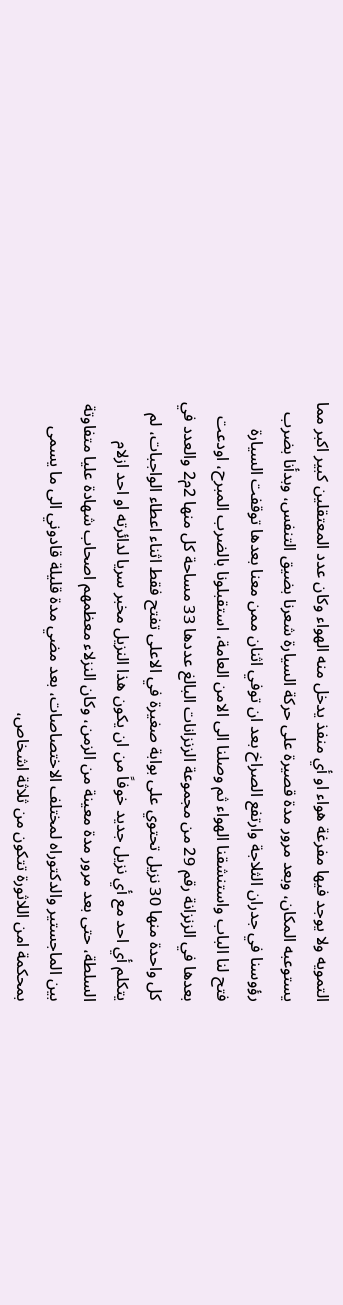التمويه ولا يوجد فيها مفرغة هواء او أي منفذ يدخل منه الهواء وكان عدد المعتقلين كبير اكبر مما يستوعبه المكان، وبعد مرور مدة قصيرة على حركة السيارة شعرنا بضيق التنفس، وبدأنا بضرب رؤوسنا في جدران الثلاجة وارتفع الصراخ بعد ان توفي اثنان ممن معنا بعدها توقفت السيارة فتح لنا الباب واستنشقنا الهواء ثم وصلنا الى الامن العامة، استقبلونا بالضرب المبرح، اودعت بعدها في الزنزانة رقم 29 من مجموعة الزنزانات البالغ عددها 33 مساحة كل منها 2م2 والعدد في كل واحدة منها 30 نزيل تحتوي على بوابة صغيرة في الاعلى تفتح فقط اثناء اعطاء الواجبات، لم يتكلم أي احد مع أي نزيل جديد خوفاً من ان يكون هذا النزيل مخبر سريا لدائرته او احد ازلام السلطة، حتى بعد مرور مدة معينة من الزمن، وكان النزلاء معظمهم اصحاب شهادة عليا متفاوتة بين الماجستير والدكتوراه لمختلف الاختصاصات، بعد مضي مدة قليلة قادوني الى ما يسمى بمحكمة امن اللاثورة تتكون من ثلاثة اشخاص،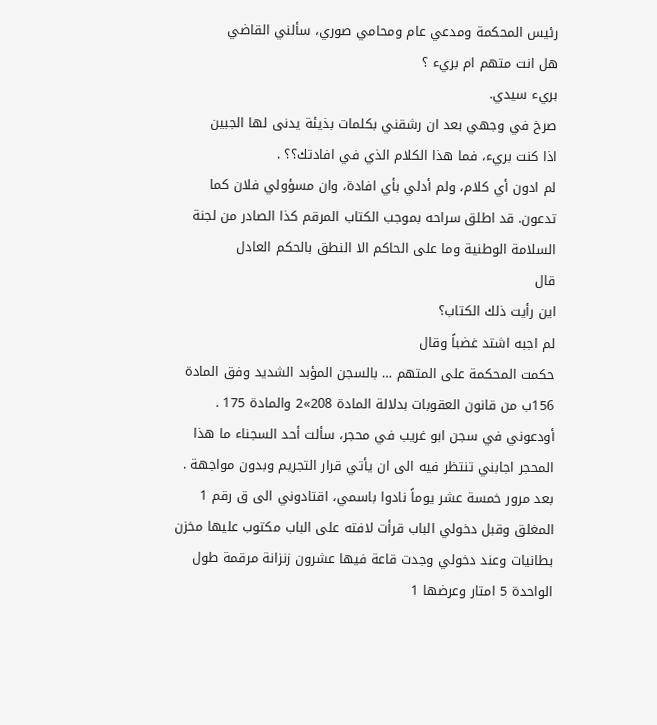رئيس المحكمة ومدعي عام ومحامي صوري، سألني القاضي
هل انت متهم ام بريء ؟
بريء سيدي.
صرخ في وجهي بعد ان رشقني بكلمات بذيئة يدنى لها الجبين
اذا كنت بريء، فما هذا الكلام الذي في افادتك؟؟ .
لم ادون أي كلام، ولم أدلي بأي افادة، وان مسؤولي فلان كما تدعون. قد اطلق سراحه بموجب الكتاب المرقم كذا الصادر من لجنة السلامة الوطنية وما على الحاكم الا النطق بالحكم العادل
قال
اين رأيت ذلك الكتاب؟
لم اجبه اشتد غضباً وقال
حكمت المحكمة على المتهم … بالسجن المؤبد الشديد وفق المادة 156ب من قانون العقوبات بدلالة المادة 208»2 والمادة 175 .
أودعوني في سجن ابو غريب في محجر، سألت أحد السجناء ما هذا المحجر اجابني تنتظر فيه الى ان يأتي قرار التجريم وبدون مواجهة .
بعد مرور خمسة عشر يوماً نادوا باسمي، اقتادوني الى ق رقم 1 المغلق وقبل دخولي الباب قرأت لافته على الباب مكتوب عليها مخزن بطانيات وعند دخولي وجدت قاعة فيها عشرون زنزانة مرقمة طول الواحدة 5 امتار وعرضها 1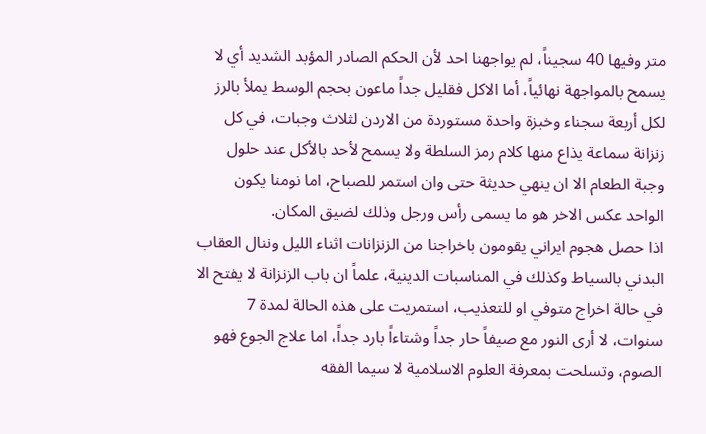متر وفيها 40 سجيناً، لم يواجهنا احد لأن الحكم الصادر المؤبد الشديد أي لا يسمح بالمواجهة نهائياً، أما الاكل فقليل جداً ماعون بحجم الوسط يملأ بالرز لكل أربعة سجناء وخبزة واحدة مستوردة من الاردن لثلاث وجبات، في كل زنزانة سماعة يذاع منها كلام رمز السلطة ولا يسمح لأحد بالأكل عند حلول وجبة الطعام الا ان ينهي حديثة حتى وان استمر للصباح، اما نومنا يكون الواحد عكس الاخر هو ما يسمى رأس ورجل وذلك لضيق المكان.
اذا حصل هجوم ايراني يقومون باخراجنا من الزنزانات اثناء الليل وننال العقاب البدني بالسياط وكذلك في المناسبات الدينية، علماً ان باب الزنزانة لا يفتح الا في حالة اخراج متوفي او للتعذيب، استمريت على هذه الحالة لمدة 7 سنوات، لا أرى النور مع صيفاً حار جداً وشتاءاً بارد جداً، اما علاج الجوع فهو الصوم، وتسلحت بمعرفة العلوم الاسلامية لا سيما الفقه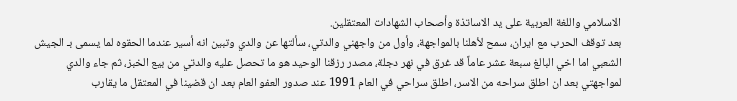الاسلامي واللغة العربية على يد الاساتذة وأصحاب الشهادات المعتقلين.
بعد توقف الحرب مع ايران، سمح لأهلنا بالمواجهة، وأول من واجهني والدتي، سألتها عن والدي وتبين انه أسير عندما الحقوه لما يسمى بـ الجيش الشعبي اما اخي البالغ سبعة عشر عاماً قد غرق في نهر دجلة، مصدر رزقنا الوحيد هو ما تحصل عليه والدتي من بيع الخبز، ثم جاء والدي لمواجهتي بعد ان اطلق سراحه من الاسر، اطلق سراحي في العام 1991 عند صدور العفو العام بعد ان قضينا في المعتقل ما يقارب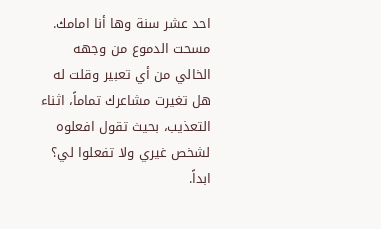احد عشر سنة وها أنا امامك.
مسحت الدموع من وجهه الخالي من أي تعبير وقلت له
هل تغيرت مشاعرك تماماً، اثناء التعذيب، بحيث تقول افعلوه لشخص غيري ولا تفعلوا لي؟
ابداً.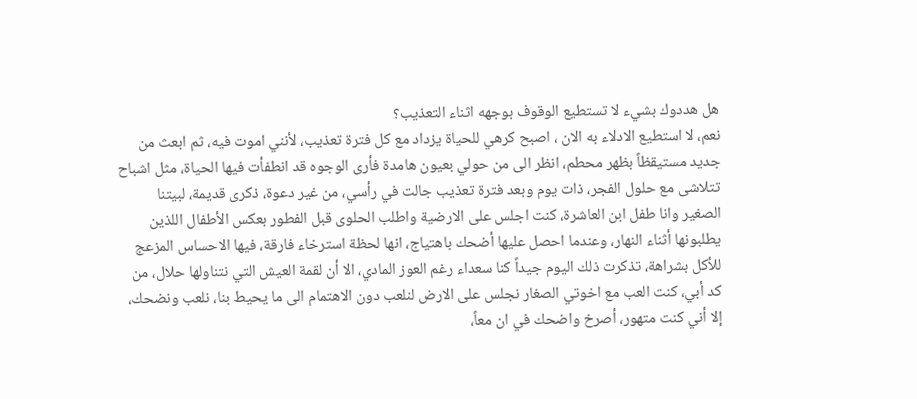هل هددوك بشيء لا تستطيع الوقوف بوجهه اثناء التعذيب؟
نعم، لا استطيع الادلاء به الان ، اصبح كرهي للحياة يزداد مع كل فترة تعذيب، لأنني اموت فيه، ثم ابعث من جديد مستيقظاً بظهر محطم، انظر الى من حولي بعيون هامدة فأرى الوجوه قد انطفأت فيها الحياة، مثل اشباح تتلاشى مع حلول الفجر، ذات يوم وبعد فترة تعذيب جالت في رأسي، من غير دعوة، ذكرى قديمة، لبيتنا الصغير وانا طفل ابن العاشرة، كنت اجلس على الارضية واطلب الحلوى قبل الفطور بعكس الأطفال اللذين يطلبونها أثناء النهار، وعندما احصل عليها أضحك باهتياج، انها لحظة استرخاء فارقة، فيها الاحساس المزعج للأكل بشراهة، تذكرت ذلك اليوم جيداً كنا سعداء رغم العوز المادي، الا أن لقمة العيش التي نتناولها حلال، من كد أبي، كنت العب مع اخوتي الصغار نجلس على الارض لنلعب دون الاهتمام الى ما يحيط بنا، نلعب ونضحك، إلا أني كنت متهور، أصرخ واضحك في ان معاً،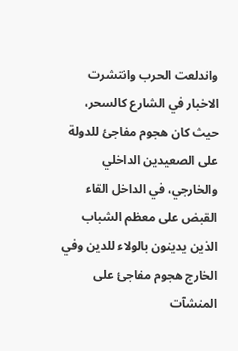واندلعت الحرب وانتشرت الاخبار في الشارع كالسحر، حيث كان هجوم مفاجئ للدولة على الصعيدين الداخلي والخارجي، في الداخل القاء القبض على معظم الشباب الذين يدينون بالولاء للدين وفي الخارج هجوم مفاجئ على المنشآت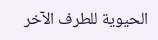الحيوية للطرف الآخر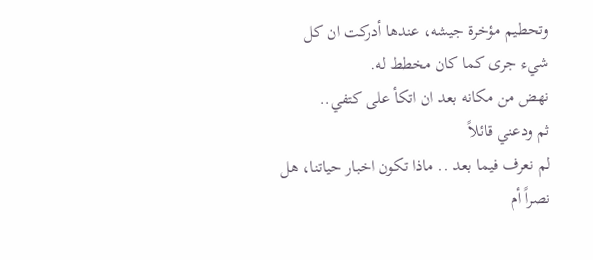وتحطيم مؤخرة جيشه، عندها أدركت ان كل شيء جرى كما كان مخطط له.
نهض من مكانه بعد ان اتكأ على كتفي..
ثم ودعني قائلاً
لم نعرف فيما بعد .. ماذا تكون اخبار حياتنا، هل نصراً أم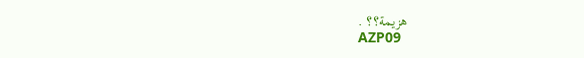هزيمة؟؟ .
AZP09